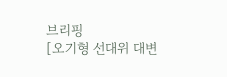브리핑
[오기형 선대위 대변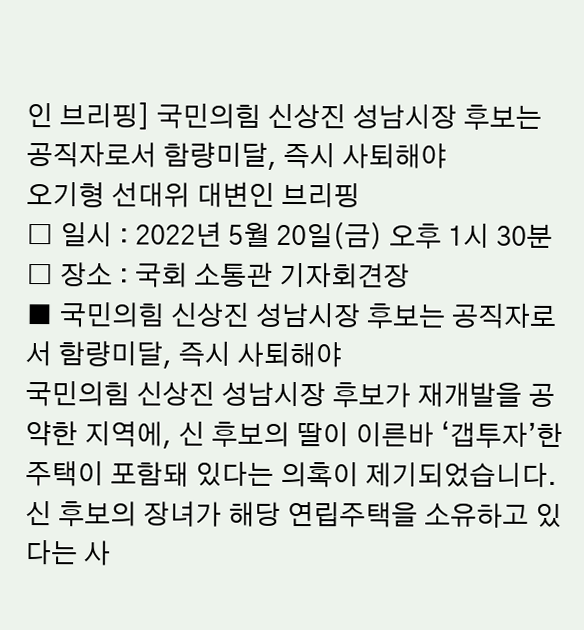인 브리핑] 국민의힘 신상진 성남시장 후보는 공직자로서 함량미달, 즉시 사퇴해야
오기형 선대위 대변인 브리핑
□ 일시 : 2022년 5월 20일(금) 오후 1시 30분
□ 장소 : 국회 소통관 기자회견장
■ 국민의힘 신상진 성남시장 후보는 공직자로서 함량미달, 즉시 사퇴해야
국민의힘 신상진 성남시장 후보가 재개발을 공약한 지역에, 신 후보의 딸이 이른바 ‘갭투자’한 주택이 포함돼 있다는 의혹이 제기되었습니다.
신 후보의 장녀가 해당 연립주택을 소유하고 있다는 사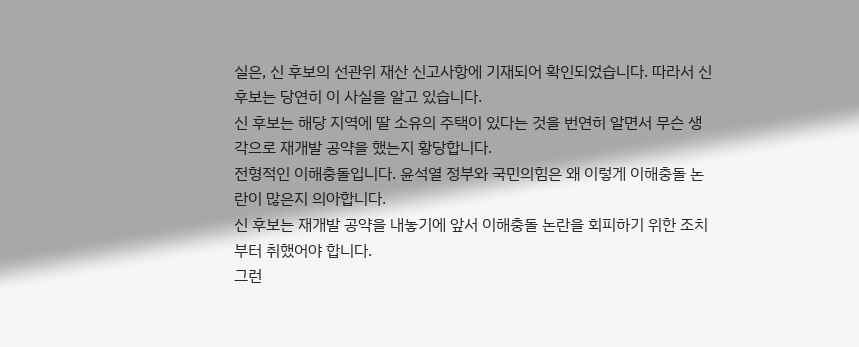실은, 신 후보의 선관위 재산 신고사항에 기재되어 확인되었습니다. 따라서 신 후보는 당연히 이 사실을 알고 있습니다.
신 후보는 해당 지역에 딸 소유의 주택이 있다는 것을 번연히 알면서 무슨 생각으로 재개발 공약을 했는지 황당합니다.
전형적인 이해충돌입니다. 윤석열 정부와 국민의힘은 왜 이렇게 이해충돌 논란이 많은지 의아합니다.
신 후보는 재개발 공약을 내놓기에 앞서 이해충돌 논란을 회피하기 위한 조치부터 취했어야 합니다.
그런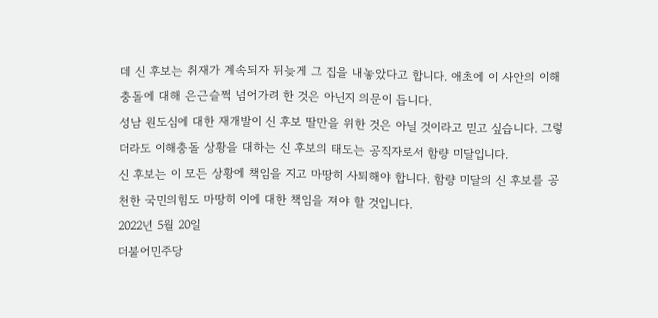데 신 후보는 취재가 계속되자 뒤늦게 그 집을 내놓았다고 합니다. 애초에 이 사안의 이해충돌에 대해 은근슬쩍 넘어가려 한 것은 아닌지 의문이 듭니다.
성남 원도심에 대한 재개발이 신 후보 딸만을 위한 것은 아닐 것이라고 믿고 싶습니다. 그렇더라도 이해충돌 상황을 대하는 신 후보의 태도는 공직자로서 함량 미달입니다.
신 후보는 이 모든 상황에 책임을 지고 마땅히 사퇴해야 합니다. 함량 미달의 신 후보를 공천한 국민의힘도 마땅히 이에 대한 책임을 져야 할 것입니다.
2022년 5월 20일
더불어민주당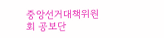중앙선거대책위원회 공보단